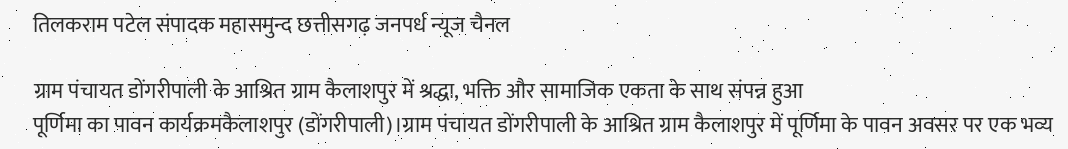तिलकराम पटेल संपादक महासमुन्द छत्तीसगढ़ जनपर्ध न्यूज चैनल

ग्राम पंचायत डोंगरीपाली के आश्रित ग्राम कैलाशपुर में श्रद्धा, भक्ति और सामाजिक एकता के साथ संपन्न हुआ
पूर्णिमा का पावन कार्यक्रमकैलाशपुर (डोंगरीपाली)।ग्राम पंचायत डोंगरीपाली के आश्रित ग्राम कैलाशपुर में पूर्णिमा के पावन अवसर पर एक भव्य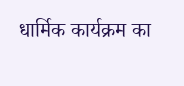धार्मिक कार्यक्रम का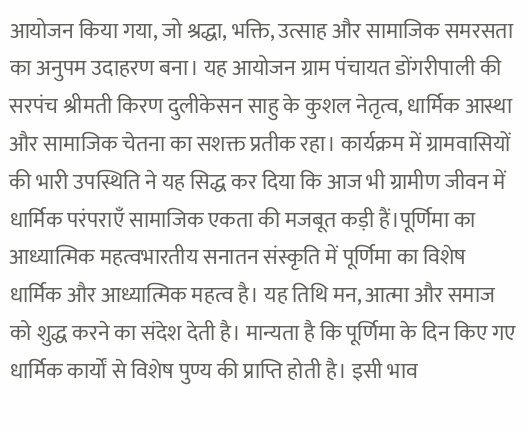आयोजन किया गया, जो श्रद्धा, भक्ति, उत्साह और सामाजिक समरसता का अनुपम उदाहरण बना। यह आयोजन ग्राम पंचायत डोंगरीपाली की सरपंच श्रीमती किरण दुलीकेसन साहु के कुशल नेतृत्व, धार्मिक आस्था और सामाजिक चेतना का सशक्त प्रतीक रहा। कार्यक्रम में ग्रामवासियों की भारी उपस्थिति ने यह सिद्ध कर दिया कि आज भी ग्रामीण जीवन में धार्मिक परंपराएँ सामाजिक एकता की मजबूत कड़ी हैं।पूर्णिमा का आध्यात्मिक महत्वभारतीय सनातन संस्कृति में पूर्णिमा का विशेष धार्मिक और आध्यात्मिक महत्व है। यह तिथि मन, आत्मा और समाज को शुद्ध करने का संदेश देती है। मान्यता है कि पूर्णिमा के दिन किए गए धार्मिक कार्यों से विशेष पुण्य की प्राप्ति होती है। इसी भाव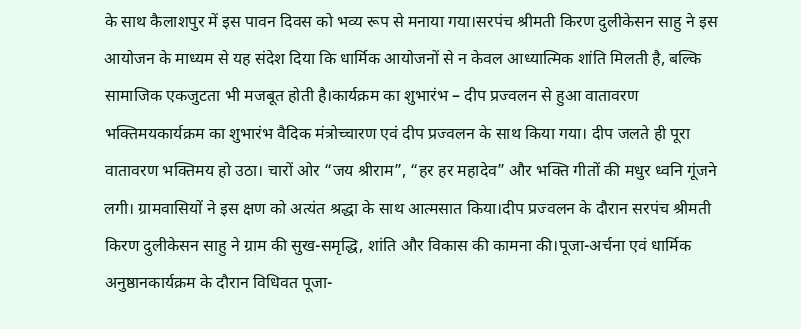के साथ कैलाशपुर में इस पावन दिवस को भव्य रूप से मनाया गया।सरपंच श्रीमती किरण दुलीकेसन साहु ने इस आयोजन के माध्यम से यह संदेश दिया कि धार्मिक आयोजनों से न केवल आध्यात्मिक शांति मिलती है, बल्कि सामाजिक एकजुटता भी मजबूत होती है।कार्यक्रम का शुभारंभ – दीप प्रज्वलन से हुआ वातावरण भक्तिमयकार्यक्रम का शुभारंभ वैदिक मंत्रोच्चारण एवं दीप प्रज्वलन के साथ किया गया। दीप जलते ही पूरा वातावरण भक्तिमय हो उठा। चारों ओर “जय श्रीराम”, “हर हर महादेव” और भक्ति गीतों की मधुर ध्वनि गूंजने लगी। ग्रामवासियों ने इस क्षण को अत्यंत श्रद्धा के साथ आत्मसात किया।दीप प्रज्वलन के दौरान सरपंच श्रीमती किरण दुलीकेसन साहु ने ग्राम की सुख-समृद्धि, शांति और विकास की कामना की।पूजा-अर्चना एवं धार्मिक अनुष्ठानकार्यक्रम के दौरान विधिवत पूजा-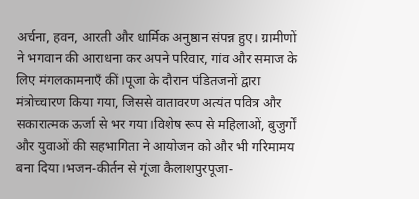अर्चना, हवन, आरती और धार्मिक अनुष्ठान संपन्न हुए। ग्रामीणों ने भगवान की आराधना कर अपने परिवार, गांव और समाज के लिए मंगलकामनाएँ कीं।पूजा के दौरान पंडितजनों द्वारा मंत्रोच्चारण किया गया, जिससे वातावरण अत्यंत पवित्र और सकारात्मक ऊर्जा से भर गया।विशेष रूप से महिलाओं, बुजुर्गों और युवाओं की सहभागिता ने आयोजन को और भी गरिमामय बना दिया।भजन-कीर्तन से गूंजा कैलाशपुरपूजा-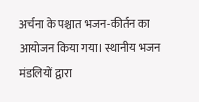अर्चना के पश्चात भजन-कीर्तन का आयोजन किया गया। स्थानीय भजन मंडलियों द्वारा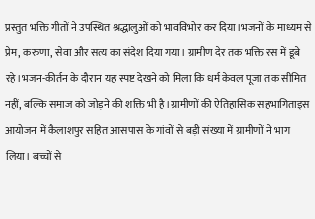प्रस्तुत भक्ति गीतों ने उपस्थित श्रद्धालुओं को भावविभोर कर दिया।भजनों के माध्यम से प्रेम, करुणा, सेवा और सत्य का संदेश दिया गया। ग्रामीण देर तक भक्ति रस में डूबे रहे।भजन-कीर्तन के दौरान यह स्पष्ट देखने को मिला कि धर्म केवल पूजा तक सीमित नहीं, बल्कि समाज को जोड़ने की शक्ति भी है।ग्रामीणों की ऐतिहासिक सहभागिताइस आयोजन में कैलाशपुर सहित आसपास के गांवों से बड़ी संख्या में ग्रामीणों ने भाग लिया। बच्चों से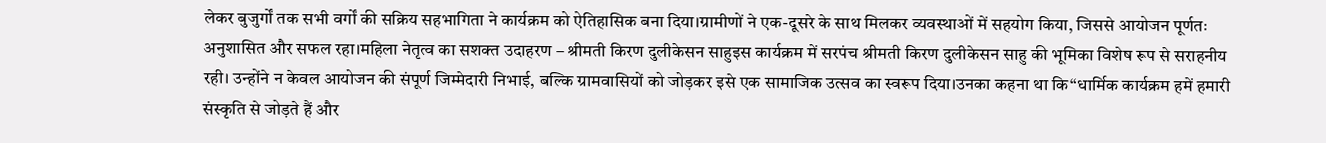लेकर बुजुर्गों तक सभी वर्गों की सक्रिय सहभागिता ने कार्यक्रम को ऐतिहासिक बना दिया।ग्रामीणों ने एक-दूसरे के साथ मिलकर व्यवस्थाओं में सहयोग किया, जिससे आयोजन पूर्णतः अनुशासित और सफल रहा।महिला नेतृत्व का सशक्त उदाहरण – श्रीमती किरण दुलीकेसन साहुइस कार्यक्रम में सरपंच श्रीमती किरण दुलीकेसन साहु की भूमिका विशेष रूप से सराहनीय रही। उन्होंने न केवल आयोजन की संपूर्ण जिम्मेदारी निभाई, बल्कि ग्रामवासियों को जोड़कर इसे एक सामाजिक उत्सव का स्वरूप दिया।उनका कहना था कि“धार्मिक कार्यक्रम हमें हमारी संस्कृति से जोड़ते हैं और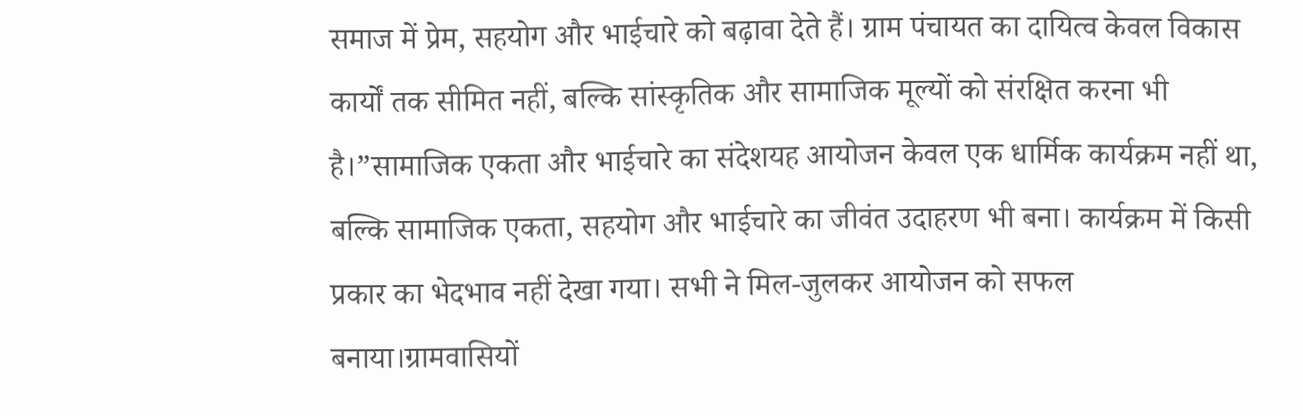समाज में प्रेम, सहयोग और भाईचारे को बढ़ावा देते हैं। ग्राम पंचायत का दायित्व केवल विकास कार्यों तक सीमित नहीं, बल्कि सांस्कृतिक और सामाजिक मूल्यों को संरक्षित करना भी है।”सामाजिक एकता और भाईचारे का संदेशयह आयोजन केवल एक धार्मिक कार्यक्रम नहीं था, बल्कि सामाजिक एकता, सहयोग और भाईचारे का जीवंत उदाहरण भी बना। कार्यक्रम में किसी प्रकार का भेदभाव नहीं देखा गया। सभी ने मिल-जुलकर आयोजन को सफल बनाया।ग्रामवासियों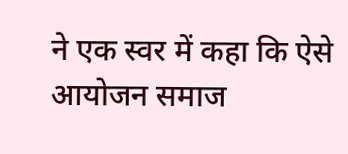ने एक स्वर में कहा कि ऐसे आयोजन समाज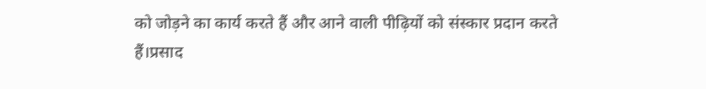को जोड़ने का कार्य करते हैं और आने वाली पीढ़ियों को संस्कार प्रदान करते हैं।प्रसाद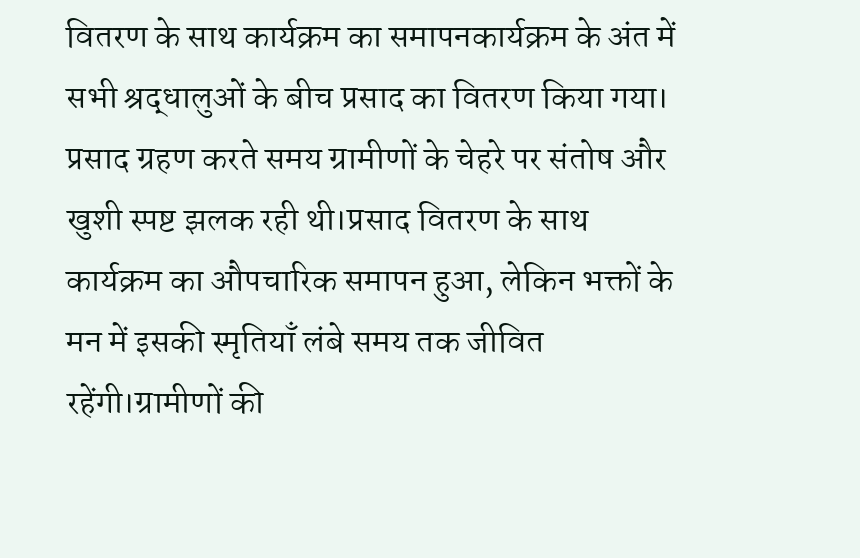वितरण के साथ कार्यक्रम का समापनकार्यक्रम के अंत में सभी श्रद्धालुओं के बीच प्रसाद का वितरण किया गया। प्रसाद ग्रहण करते समय ग्रामीणों के चेहरे पर संतोष और खुशी स्पष्ट झलक रही थी।प्रसाद वितरण के साथ कार्यक्रम का औपचारिक समापन हुआ, लेकिन भक्तों के मन में इसकी स्मृतियाँ लंबे समय तक जीवित रहेंगी।ग्रामीणों की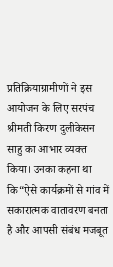प्रतिक्रियाग्रामीणों ने इस आयोजन के लिए सरपंच श्रीमती किरण दुलीकेसन साहु का आभार व्यक्त किया। उनका कहना था कि“ऐसे कार्यक्रमों से गांव में सकारात्मक वातावरण बनता है और आपसी संबंध मजबूत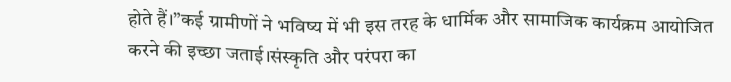होते हैं।”कई ग्रामीणों ने भविष्य में भी इस तरह के धार्मिक और सामाजिक कार्यक्रम आयोजित करने की इच्छा जताई।संस्कृति और परंपरा का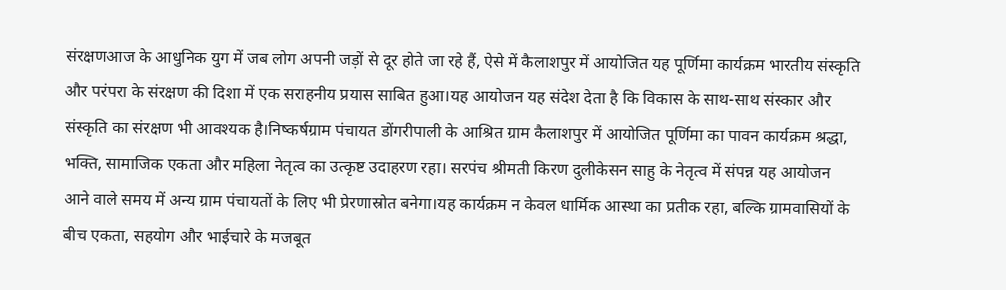संरक्षणआज के आधुनिक युग में जब लोग अपनी जड़ों से दूर होते जा रहे हैं, ऐसे में कैलाशपुर में आयोजित यह पूर्णिमा कार्यक्रम भारतीय संस्कृति और परंपरा के संरक्षण की दिशा में एक सराहनीय प्रयास साबित हुआ।यह आयोजन यह संदेश देता है कि विकास के साथ-साथ संस्कार और संस्कृति का संरक्षण भी आवश्यक है।निष्कर्षग्राम पंचायत डोंगरीपाली के आश्रित ग्राम कैलाशपुर में आयोजित पूर्णिमा का पावन कार्यक्रम श्रद्धा, भक्ति, सामाजिक एकता और महिला नेतृत्व का उत्कृष्ट उदाहरण रहा। सरपंच श्रीमती किरण दुलीकेसन साहु के नेतृत्व में संपन्न यह आयोजन आने वाले समय में अन्य ग्राम पंचायतों के लिए भी प्रेरणास्रोत बनेगा।यह कार्यक्रम न केवल धार्मिक आस्था का प्रतीक रहा, बल्कि ग्रामवासियों के बीच एकता, सहयोग और भाईचारे के मजबूत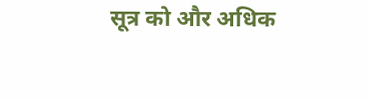सूत्र को और अधिक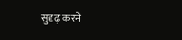सुदृढ़ करने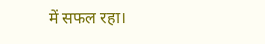में सफल रहा।